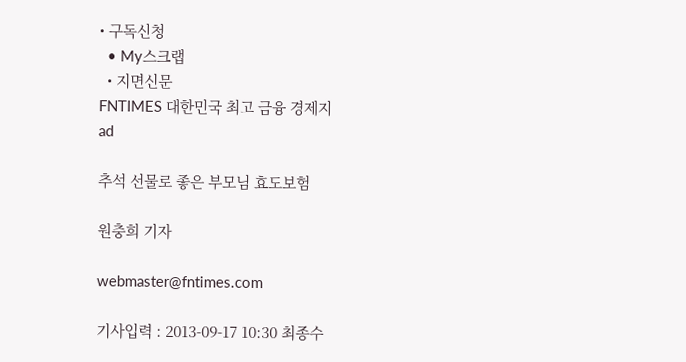• 구독신청
  • My스크랩
  • 지면신문
FNTIMES 대한민국 최고 금융 경제지
ad

추석 선물로 좋은 부모님 효도보험

원충희 기자

webmaster@fntimes.com

기사입력 : 2013-09-17 10:30 최종수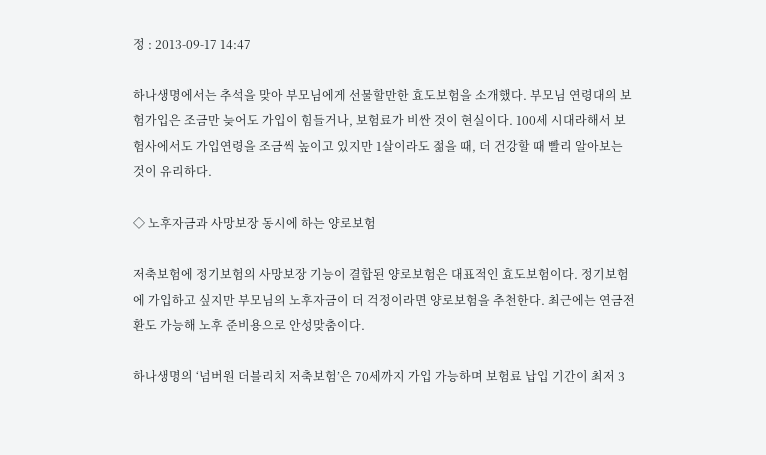정 : 2013-09-17 14:47

하나생명에서는 추석을 맞아 부모님에게 선물할만한 효도보험을 소개했다. 부모님 연령대의 보험가입은 조금만 늦어도 가입이 힘들거나, 보험료가 비싼 것이 현실이다. 100세 시대라해서 보험사에서도 가입연령을 조금씩 높이고 있지만 1살이라도 젊을 때, 더 건강할 때 빨리 알아보는 것이 유리하다.

◇ 노후자금과 사망보장 동시에 하는 양로보험

저축보험에 정기보험의 사망보장 기능이 결합된 양로보험은 대표적인 효도보험이다. 정기보험에 가입하고 싶지만 부모님의 노후자금이 더 걱정이라면 양로보험을 추천한다. 최근에는 연금전환도 가능해 노후 준비용으로 안성맞춤이다.

하나생명의 ‘넘버원 더블리치 저축보험’은 70세까지 가입 가능하며 보험료 납입 기간이 최저 3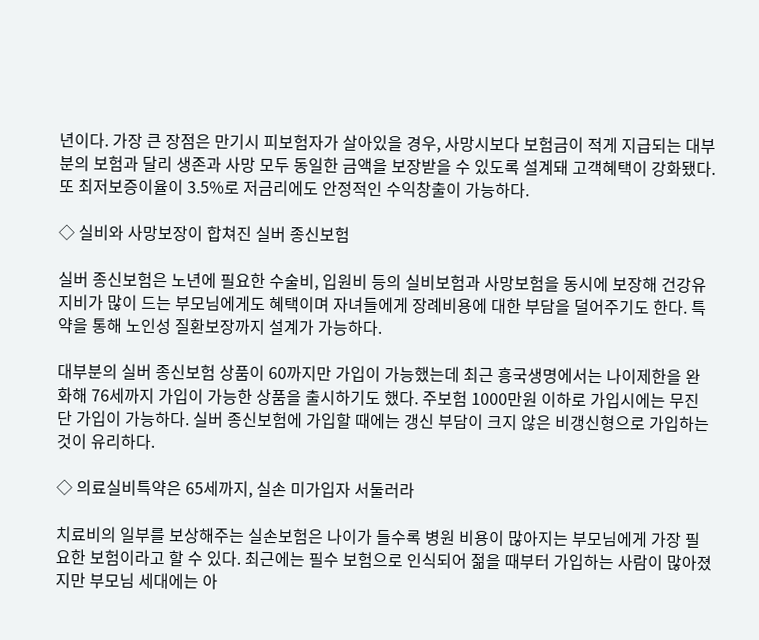년이다. 가장 큰 장점은 만기시 피보험자가 살아있을 경우, 사망시보다 보험금이 적게 지급되는 대부분의 보험과 달리 생존과 사망 모두 동일한 금액을 보장받을 수 있도록 설계돼 고객혜택이 강화됐다. 또 최저보증이율이 3.5%로 저금리에도 안정적인 수익창출이 가능하다.

◇ 실비와 사망보장이 합쳐진 실버 종신보험

실버 종신보험은 노년에 필요한 수술비, 입원비 등의 실비보험과 사망보험을 동시에 보장해 건강유지비가 많이 드는 부모님에게도 혜택이며 자녀들에게 장례비용에 대한 부담을 덜어주기도 한다. 특약을 통해 노인성 질환보장까지 설계가 가능하다.

대부분의 실버 종신보험 상품이 60까지만 가입이 가능했는데 최근 흥국생명에서는 나이제한을 완화해 76세까지 가입이 가능한 상품을 출시하기도 했다. 주보험 1000만원 이하로 가입시에는 무진단 가입이 가능하다. 실버 종신보험에 가입할 때에는 갱신 부담이 크지 않은 비갱신형으로 가입하는 것이 유리하다.

◇ 의료실비특약은 65세까지, 실손 미가입자 서둘러라

치료비의 일부를 보상해주는 실손보험은 나이가 들수록 병원 비용이 많아지는 부모님에게 가장 필요한 보험이라고 할 수 있다. 최근에는 필수 보험으로 인식되어 젊을 때부터 가입하는 사람이 많아졌지만 부모님 세대에는 아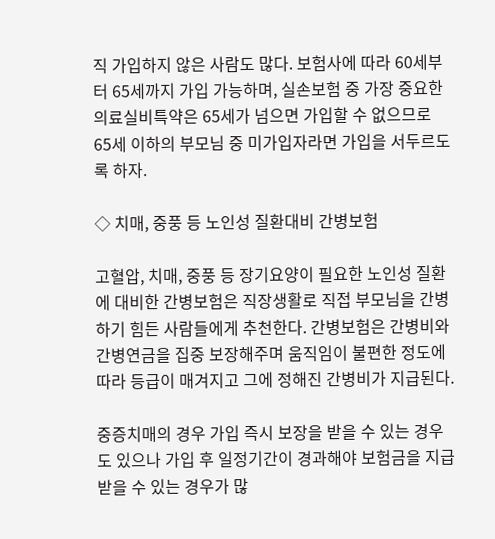직 가입하지 않은 사람도 많다. 보험사에 따라 60세부터 65세까지 가입 가능하며, 실손보험 중 가장 중요한 의료실비특약은 65세가 넘으면 가입할 수 없으므로 65세 이하의 부모님 중 미가입자라면 가입을 서두르도록 하자.

◇ 치매, 중풍 등 노인성 질환대비 간병보험

고혈압, 치매, 중풍 등 장기요양이 필요한 노인성 질환에 대비한 간병보험은 직장생활로 직접 부모님을 간병하기 힘든 사람들에게 추천한다. 간병보험은 간병비와 간병연금을 집중 보장해주며 움직임이 불편한 정도에 따라 등급이 매겨지고 그에 정해진 간병비가 지급된다.

중증치매의 경우 가입 즉시 보장을 받을 수 있는 경우도 있으나 가입 후 일정기간이 경과해야 보험금을 지급받을 수 있는 경우가 많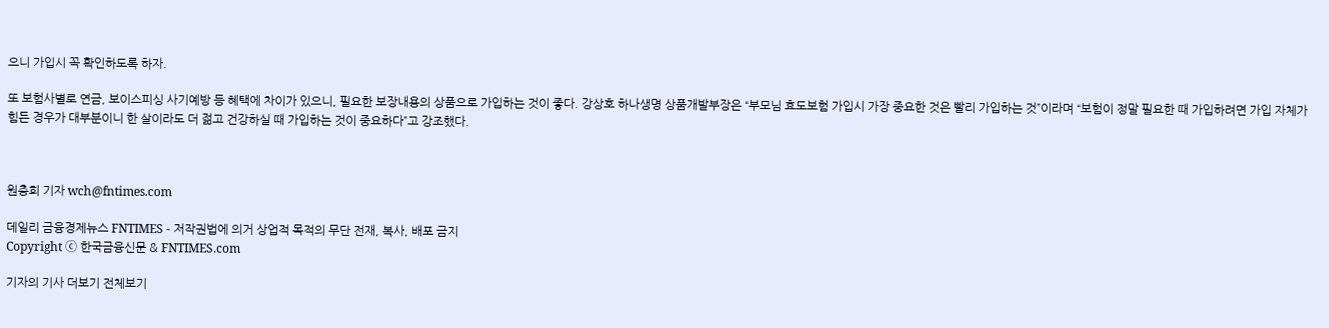으니 가입시 꼭 확인하도록 하자.

또 보험사별로 연금, 보이스피싱 사기예방 등 혜택에 차이가 있으니, 필요한 보장내용의 상품으로 가입하는 것이 좋다. 강상호 하나생명 상품개발부장은 “부모님 효도보험 가입시 가장 중요한 것은 빨리 가입하는 것”이라며 “보험이 정말 필요한 때 가입하려면 가입 자체가 힘든 경우가 대부분이니 한 살이라도 더 젊고 건강하실 때 가입하는 것이 중요하다”고 강조했다.



원충희 기자 wch@fntimes.com

데일리 금융경제뉴스 FNTIMES - 저작권법에 의거 상업적 목적의 무단 전재, 복사, 배포 금지
Copyright ⓒ 한국금융신문 & FNTIMES.com

기자의 기사 더보기 전체보기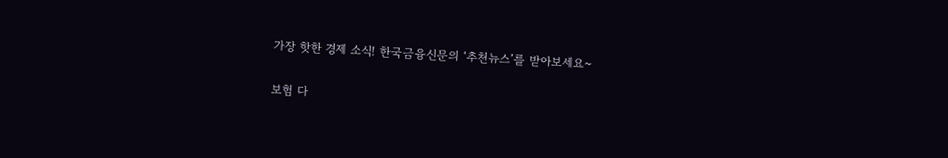가장 핫한 경제 소식! 한국금융신문의 ‘추천뉴스’를 받아보세요~

보험 다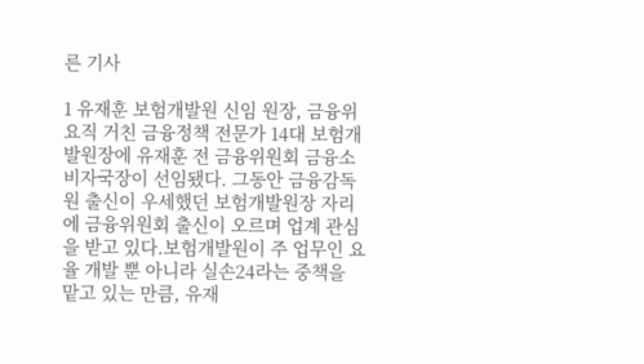른 기사

1 유재훈 보험개발원 신임 원장, 금융위 요직 거친 금융정책 전문가 14대 보험개발원장에 유재훈 전 금융위원회 금융소비자국장이 선임됐다. 그동안 금융감독원 출신이 우세했던 보험개발원장 자리에 금융위원회 출신이 오르며 업계 관심을 받고 있다.보험개발원이 주 업무인 요율 개발 뿐 아니라 실손24라는 중책을 맡고 있는 만큼, 유재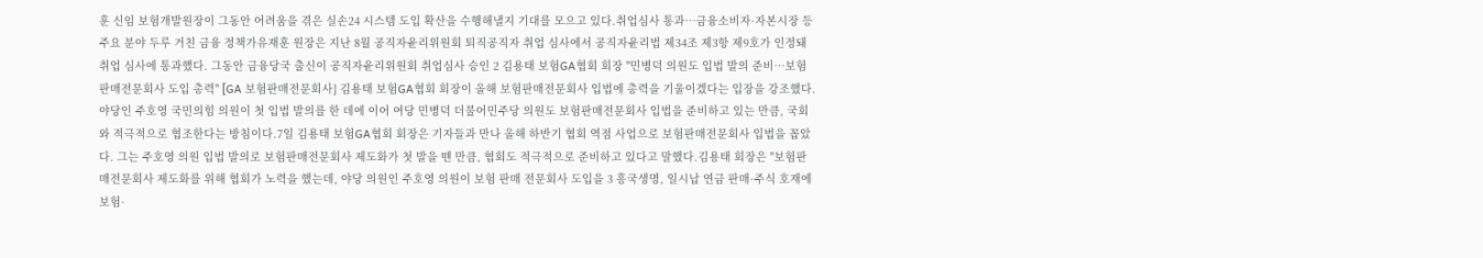훈 신임 보험개발원장이 그동안 어려움을 겪은 실손24 시스템 도입 확산을 수행해낼지 기대를 모으고 있다.취업심사 통과…금융소비자·자본시장 등 주요 분야 두루 거친 금융 정책가유재훈 원장은 지난 8월 공직자윤리위원회 퇴직공직자 취업 심사에서 공직자윤리법 제34조 제3항 제9호가 인정돼 취업 심사에 통과했다. 그동안 금융당국 출신이 공직자윤리위원회 취업심사 승인 2 김용태 보험GA협회 회장 "민병덕 의원도 입법 발의 준비…보험판매전문회사 도입 총력" [GA 보험판매전문회사] 김용태 보험GA협회 회장이 올해 보험판매전문회사 입법에 총력을 기울이겠다는 입장을 강조했다. 야당인 주호영 국민의힘 의원이 첫 입법 발의를 한 데에 이어 여당 민병덕 더불어민주당 의원도 보험판매전문회사 입법을 준비하고 있는 만큼, 국회와 적극적으로 협조한다는 방침이다.7일 김용태 보험GA협회 회장은 기자들과 만나 올해 하반기 협회 역점 사업으로 보험판매전문회사 입법을 꼽았다. 그는 주호영 의원 입법 발의로 보험판매전문회사 제도화가 첫 발을 뗀 만큼, 협회도 적극적으로 준비하고 있다고 말했다.김용태 회장은 "보험판매전문회사 제도화를 위해 협회가 노력을 했는데, 야당 의원인 주호영 의원이 보험 판매 전문회사 도입을 3 흥국생명, 일시납 연금 판매·주식 호재에 보험·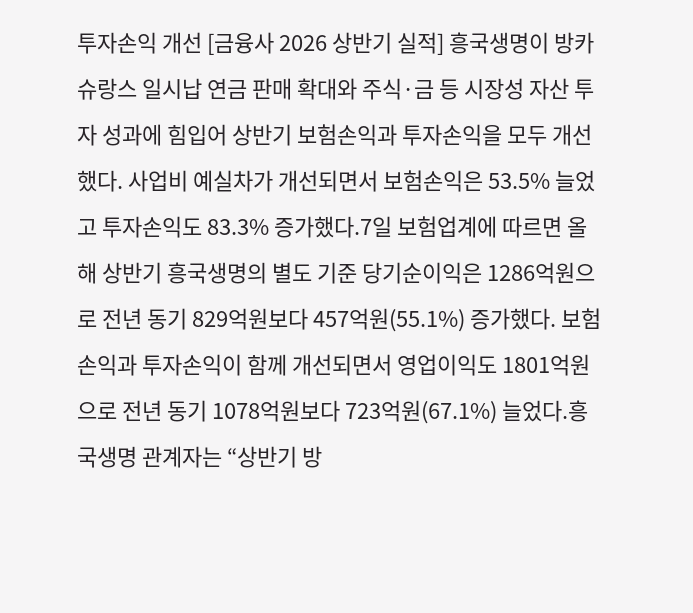투자손익 개선 [금융사 2026 상반기 실적] 흥국생명이 방카슈랑스 일시납 연금 판매 확대와 주식·금 등 시장성 자산 투자 성과에 힘입어 상반기 보험손익과 투자손익을 모두 개선했다. 사업비 예실차가 개선되면서 보험손익은 53.5% 늘었고 투자손익도 83.3% 증가했다.7일 보험업계에 따르면 올해 상반기 흥국생명의 별도 기준 당기순이익은 1286억원으로 전년 동기 829억원보다 457억원(55.1%) 증가했다. 보험손익과 투자손익이 함께 개선되면서 영업이익도 1801억원으로 전년 동기 1078억원보다 723억원(67.1%) 늘었다.흥국생명 관계자는 “상반기 방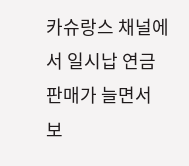카슈랑스 채널에서 일시납 연금 판매가 늘면서 보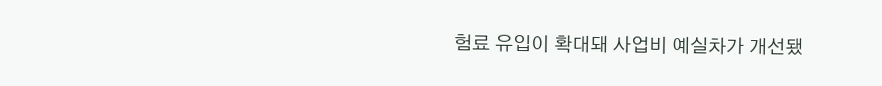험료 유입이 확대돼 사업비 예실차가 개선됐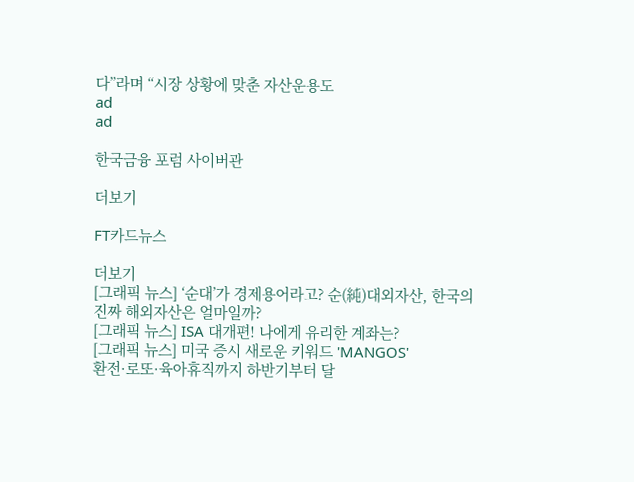다”라며 “시장 상황에 맞춘 자산운용도
ad
ad

한국금융 포럼 사이버관

더보기

FT카드뉴스

더보기
[그래픽 뉴스] ‘순대’가 경제용어라고? 순(純)대외자산, 한국의 진짜 해외자산은 얼마일까?
[그래픽 뉴스] ISA 대개편! 나에게 유리한 계좌는?
[그래픽 뉴스] 미국 증시 새로운 키워드 'MANGOS'
환전·로또·육아휴직까지 하반기부터 달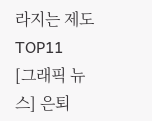라지는 제도 TOP11
[그래픽 뉴스] 은퇴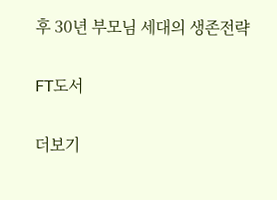후 30년 부모님 세대의 생존전략

FT도서

더보기